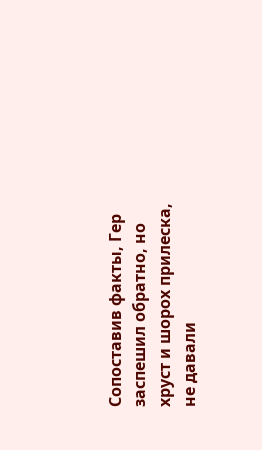Сопоставив факты, Гер заспешил обратно, но хруст и шорох прилеска, не давали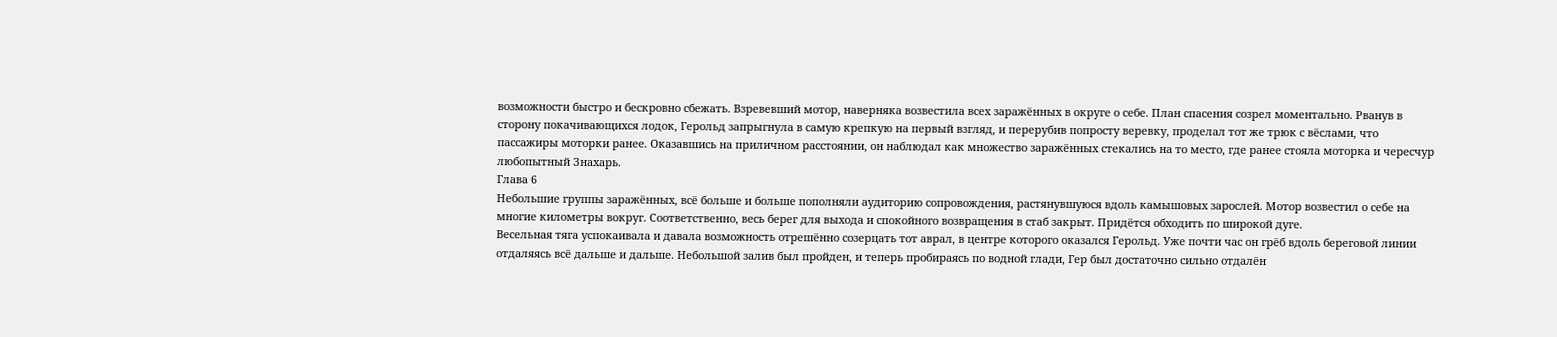возможности быстро и бескровно сбежать. Взревевший мотор, наверняка возвестила всех заражённых в округе о себе. План спасения созрел моментально. Рванув в сторону покачивающихся лодок, Герольд запрыгнула в самую крепкую на первый взгляд, и перерубив попросту веревку, проделал тот же трюк с вёслами, что пассажиры моторки ранее. Оказавшись на приличном расстоянии, он наблюдал как множество заражённых стекались на то место, где ранее стояла моторка и чересчур любопытный Знахарь.
Глава 6
Небольшие группы заражённых, всё больше и больше пополняли аудиторию сопровождения, растянувшуюся вдоль камышовых зарослей. Мотор возвестил о себе на многие километры вокруг. Соответственно, весь берег для выхода и спокойного возвращения в стаб закрыт. Придётся обходить по широкой дуге.
Весельная тяга успокаивала и давала возможность отрешённо созерцать тот аврал, в центре которого оказался Герольд. Уже почти час он грёб вдоль береговой линии отдаляясь всё дальше и дальше. Небольшой залив был пройден, и теперь пробираясь по водной глади, Гер был достаточно сильно отдалён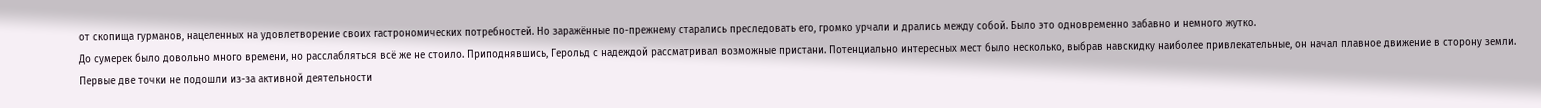от скопища гурманов, нацеленных на удовлетворение своих гастрономических потребностей. Но заражённые по-прежнему старались преследовать его, громко урчали и дрались между собой. Было это одновременно забавно и немного жутко.
До сумерек было довольно много времени, но расслабляться всё же не стоило. Приподнявшись, Герольд с надеждой рассматривал возможные пристани. Потенциально интересных мест было несколько, выбрав навскидку наиболее привлекательные, он начал плавное движение в сторону земли.
Первые две точки не подошли из-за активной деятельности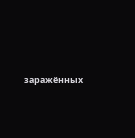заражённых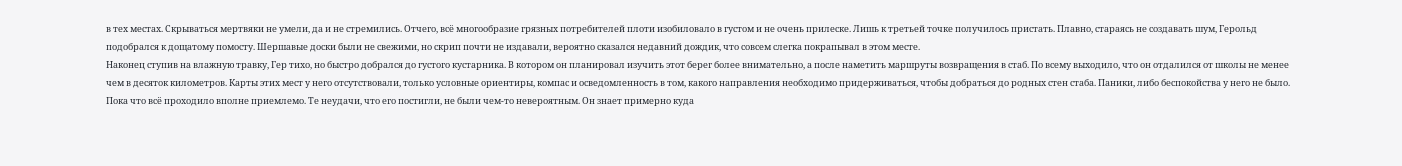в тех местах. Скрываться мертвяки не умели, да и не стремились. Отчего, всё многообразие грязных потребителей плоти изобиловало в густом и не очень прилеске. Лишь к третьей точке получилось пристать. Плавно, стараясь не создавать шум, Герольд подобрался к дощатому помосту. Шершавые доски были не свежими, но скрип почти не издавали, вероятно сказался недавний дождик, что совсем слегка покрапывал в этом месте.
Наконец ступив на влажную травку, Гер тихо, но быстро добрался до густого кустарника. В котором он планировал изучить этот берег более внимательно, а после наметить маршруты возвращения в стаб. По всему выходило, что он отдалился от школы не менее чем в десяток километров. Карты этих мест у него отсутствовали, только условные ориентиры, компас и осведомленность в том, какого направления необходимо придерживаться, чтобы добраться до родных стен стаба. Паники, либо беспокойства у него не было. Пока что всё проходило вполне приемлемо. Те неудачи, что его постигли, не были чем-то невероятным. Он знает примерно куда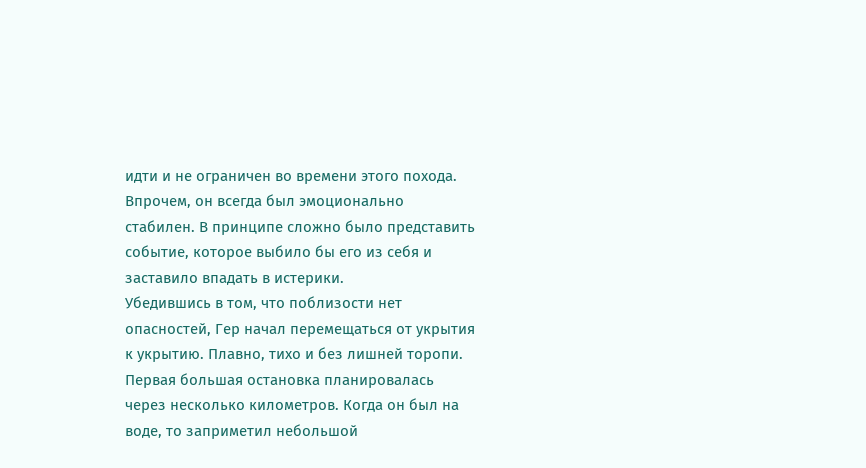идти и не ограничен во времени этого похода. Впрочем, он всегда был эмоционально стабилен. В принципе сложно было представить событие, которое выбило бы его из себя и заставило впадать в истерики.
Убедившись в том, что поблизости нет опасностей, Гер начал перемещаться от укрытия к укрытию. Плавно, тихо и без лишней торопи. Первая большая остановка планировалась через несколько километров. Когда он был на воде, то заприметил небольшой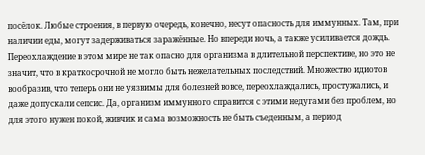посёлок. Любые строения, в первую очередь, конечно, несут опасность для иммунных. Там, при наличии еды, могут задерживаться заражённые. Но впереди ночь, а также усиливается дождь. Переохлаждение в этом мире не так опасно для организма в длительной перспективе, но это не значит, что в краткосрочной не могло быть нежелательных последствий. Множество идиотов вообразив, что теперь они не уязвимы для болезней вовсе, переохлаждались, простужались, и даже допускали сепсис. Да, организм иммунного справится с этими недугами без проблем, но для этого нужен покой, живчик и сама возможность не быть съеденным, а период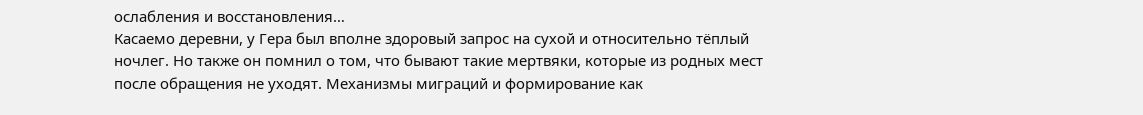ослабления и восстановления…
Касаемо деревни, у Гера был вполне здоровый запрос на сухой и относительно тёплый ночлег. Но также он помнил о том, что бывают такие мертвяки, которые из родных мест после обращения не уходят. Механизмы миграций и формирование как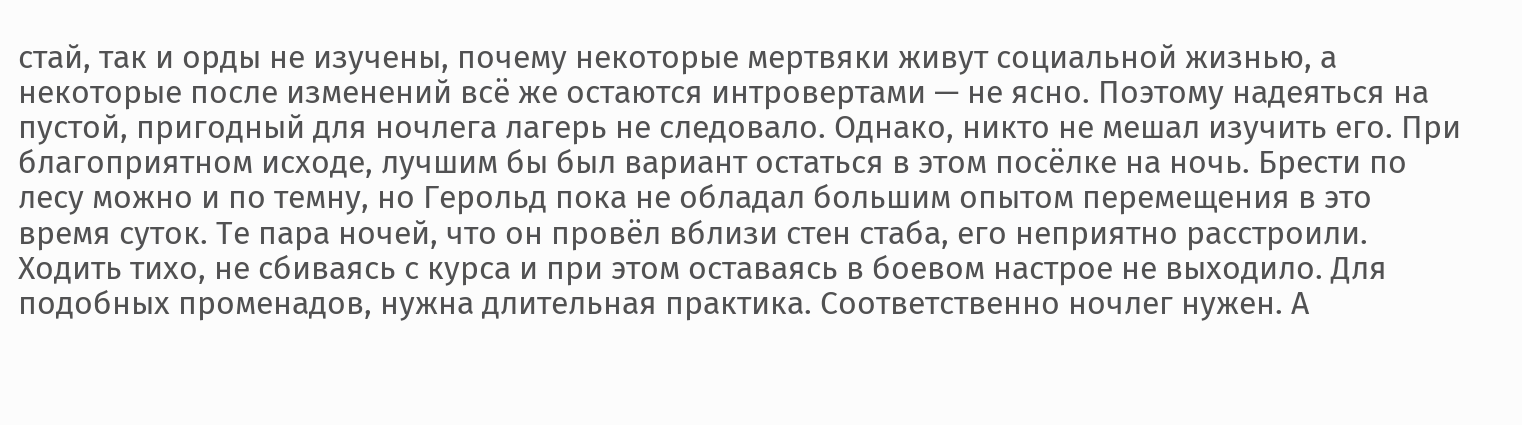стай, так и орды не изучены, почему некоторые мертвяки живут социальной жизнью, а некоторые после изменений всё же остаются интровертами — не ясно. Поэтому надеяться на пустой, пригодный для ночлега лагерь не следовало. Однако, никто не мешал изучить его. При благоприятном исходе, лучшим бы был вариант остаться в этом посёлке на ночь. Брести по лесу можно и по темну, но Герольд пока не обладал большим опытом перемещения в это время суток. Те пара ночей, что он провёл вблизи стен стаба, его неприятно расстроили. Ходить тихо, не сбиваясь с курса и при этом оставаясь в боевом настрое не выходило. Для подобных променадов, нужна длительная практика. Соответственно ночлег нужен. А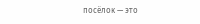посёлок — это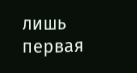лишь первая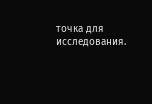точка для исследования.